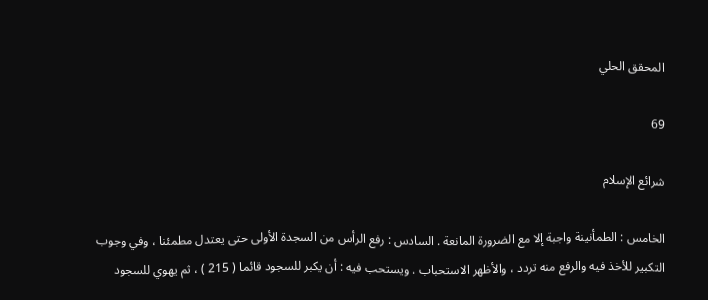المحقق الحلي

69

شرائع الإسلام

الخامس : الطمأنينة واجبة إلا مع الضرورة المانعة . السادس : رفع الرأس من السجدة الأولى حتى يعتدل مطمئنا ، وفي وجوب التكبير للأخذ فيه والرفع منه تردد ، والأظهر الاستحباب . ويستحب فيه : أن يكبر للسجود قائما ( 215 ) ، ثم يهوي للسجود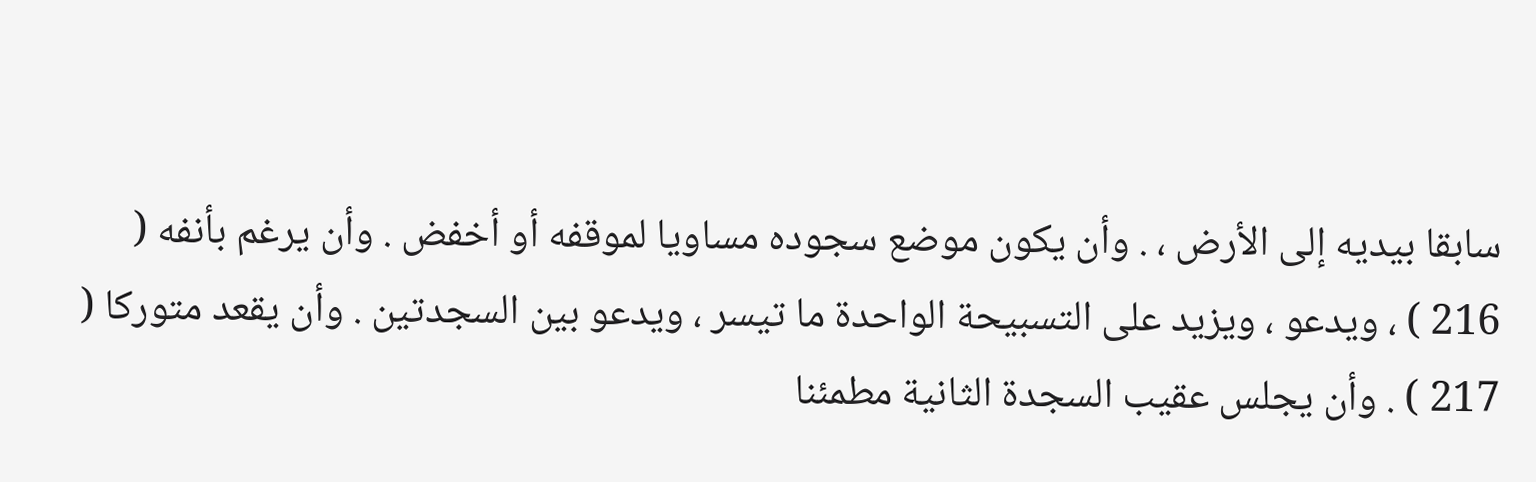سابقا بيديه إلى الأرض ، . وأن يكون موضع سجوده مساويا لموقفه أو أخفض . وأن يرغم بأنفه ( 216 ) ، ويدعو ، ويزيد على التسبيحة الواحدة ما تيسر ، ويدعو بين السجدتين . وأن يقعد متوركا ( 217 ) . وأن يجلس عقيب السجدة الثانية مطمئنا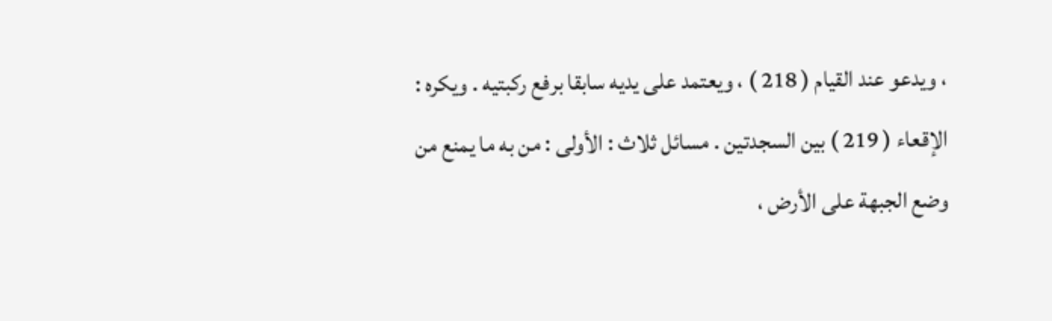، ويدعو عند القيام ( 218 ) ، ويعتمد على يديه سابقا برفع ركبتيه . ويكره : الإقعاء ( 219 ) بين السجدتين . مسائل ثلاث : الأولى : من به ما يمنع من وضع الجبهة على الأرض ،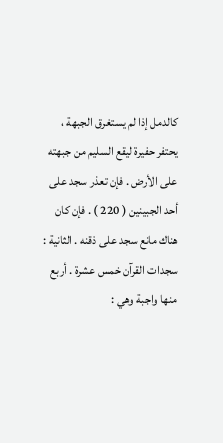كالدمل إذا لم يستغرق الجبهة ، يحتفر حفيرة ليقع السليم من جبهته على الأرض . فإن تعذر سجد على أحد الجبينين ( 220 ) . فإن كان هناك مانع سجد على ذقنه . الثانية : سجدات القرآن خمس عشرة . أربع منها واجبة وهي :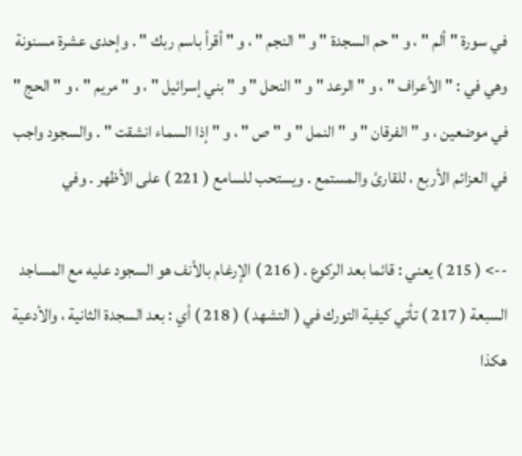في سورة " ألم " ، و " حم السجدة " و " النجم " ، و " أقرأ باسم ربك " . وإحدى عشرة مسنونة وهي في : " الأعراف " ، و " الرعد " و " النحل " و " بني إسرائيل " ، و " مريم " ، و " الحج " في موضعين ، و " الفرقان " و " النمل " و " ص " ، و " إذا السماء انشقت " . والسجود واجب في العزائم الأربع ، للقارئ والمستمع . ويستحب للسامع ( 221 ) على الأظهر . وفي

--> ( 215 ) يعني : قائما بعد الركوع . ( 216 ) الإرغام بالأنف هو السجود عليه مع المساجد السبعة ( 217 ) تأتي كيفية التورك في ( التشهد ) ( 218 ) أي : بعد السجدة الثانية ، والأدعية هكذا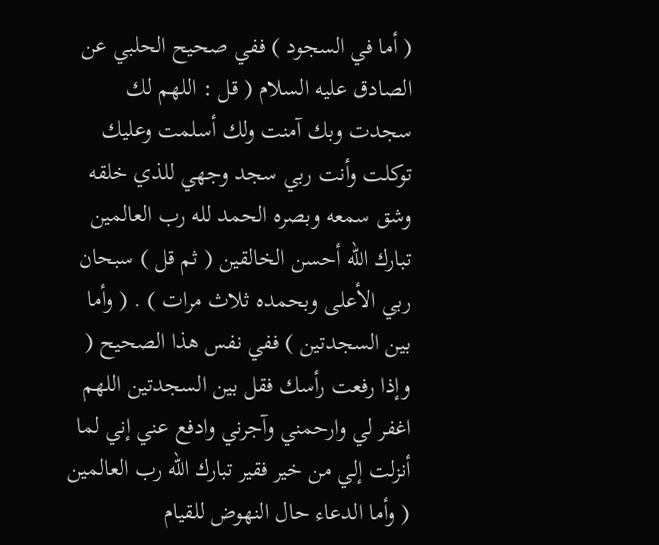( أما في السجود ) ففي صحيح الحلبي عن الصادق عليه السلام ( قل : اللهم لك سجدت وبك آمنت ولك أسلمت وعليك توكلت وأنت ربي سجد وجهي للذي خلقه وشق سمعه وبصره الحمد لله رب العالمين تبارك الله أحسن الخالقين ( ثم قل ) سبحان ربي الأعلى وبحمده ثلاث مرات ) . ( وأما بين السجدتين ) ففي نفس هذا الصحيح ( وإذا رفعت رأسك فقل بين السجدتين اللهم اغفر لي وارحمني وآجرني وادفع عني إني لما أنزلت إلي من خير فقير تبارك الله رب العالمين ( وأما الدعاء حال النهوض للقيام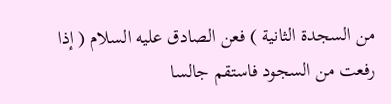من السجدة الثانية ) فعن الصادق عليه السلام ( إذا رفعت من السجود فاستقم جالسا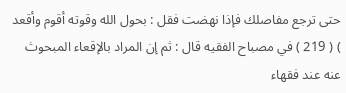حتى ترجع مفاصلك فإذا نهضت فقل : بحول الله وقوته أقوم وأقعد ) ( 219 ) في مصباح الفقيه قال : ثم إن المراد بالإقعاء المبحوث عنه عند فقهاء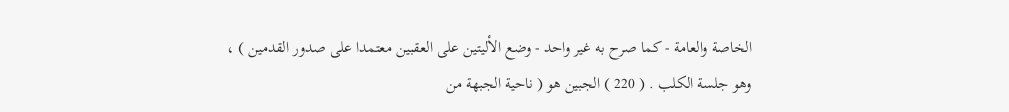الخاصة والعامة - كما صرح به غير واحد - وضع الأليتين على العقبين معتمدا على صدور القدمين ) ، وهو جلسة الكلب . ( 220 ) الجبين هو ( ناحية الجبهة من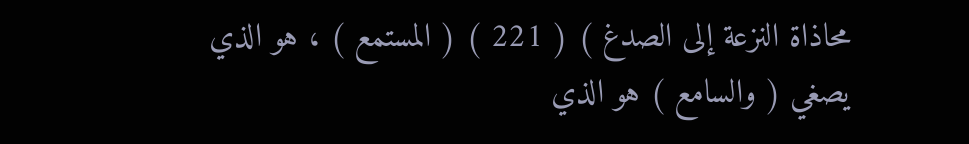محاذاة النزعة إلى الصدغ ) ( 221 ) ( المستمع ) ، هو الذي يصغي ( والسامع ) هو الذي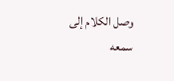وصل الكلام إلى سمعه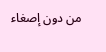من دون إصغاء